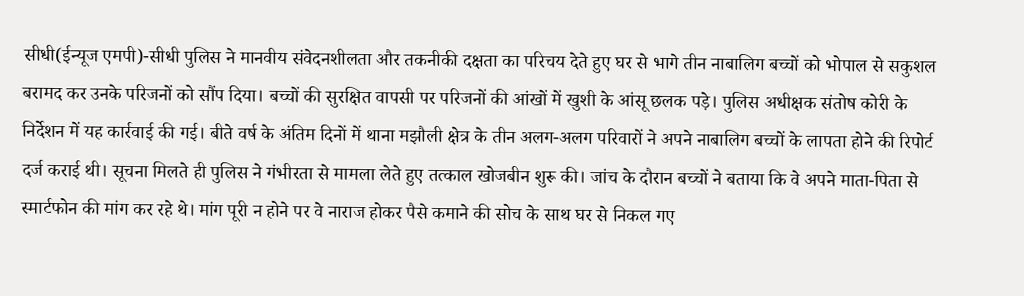सीधी(ईन्यूज एमपी)-सीधी पुलिस ने मानवीय संवेदनशीलता और तकनीकी दक्षता का परिचय देते हुए घर से भागे तीन नाबालिग बच्चों को भोपाल से सकुशल बरामद कर उनके परिजनों को सौंप दिया। बच्चों की सुरक्षित वापसी पर परिजनों की आंखों में खुशी के आंसू छलक पड़े। पुलिस अधीक्षक संतोष कोरी के निर्देशन में यह कार्रवाई की गई। बीते वर्ष के अंतिम दिनों में थाना मझौली क्षेत्र के तीन अलग-अलग परिवारों ने अपने नाबालिग बच्चों के लापता होने की रिपोर्ट दर्ज कराई थी। सूचना मिलते ही पुलिस ने गंभीरता से मामला लेते हुए तत्काल खोजबीन शुरू की। जांच के दौरान बच्चों ने बताया कि वे अपने माता-पिता से स्मार्टफोन की मांग कर रहे थे। मांग पूरी न होने पर वे नाराज होकर पैसे कमाने की सोच के साथ घर से निकल गए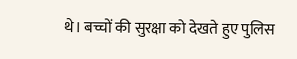थे। बच्चों की सुरक्षा को देखते हुए पुलिस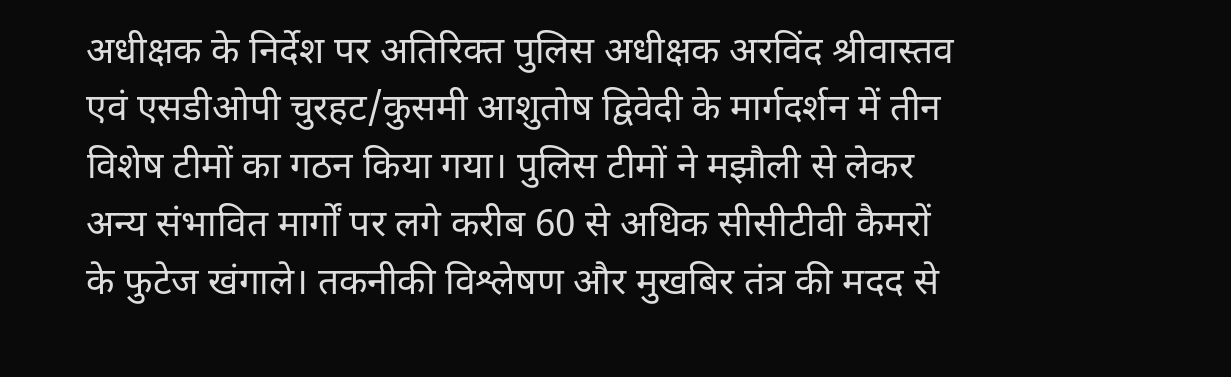अधीक्षक के निर्देश पर अतिरिक्त पुलिस अधीक्षक अरविंद श्रीवास्तव एवं एसडीओपी चुरहट/कुसमी आशुतोष द्विवेदी के मार्गदर्शन में तीन विशेष टीमों का गठन किया गया। पुलिस टीमों ने मझौली से लेकर अन्य संभावित मार्गों पर लगे करीब 60 से अधिक सीसीटीवी कैमरों के फुटेज खंगाले। तकनीकी विश्लेषण और मुखबिर तंत्र की मदद से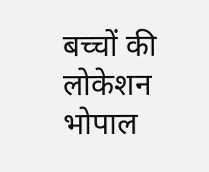बच्चों की लोकेशन भोपाल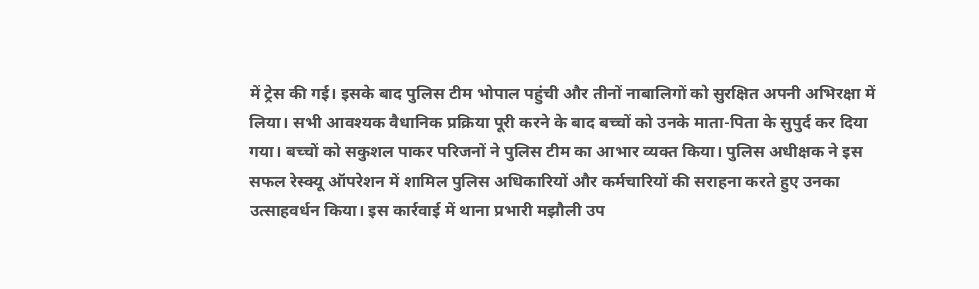में ट्रेस की गई। इसके बाद पुलिस टीम भोपाल पहुंची और तीनों नाबालिगों को सुरक्षित अपनी अभिरक्षा में लिया। सभी आवश्यक वैधानिक प्रक्रिया पूरी करने के बाद बच्चों को उनके माता-पिता के सुपुर्द कर दिया गया। बच्चों को सकुशल पाकर परिजनों ने पुलिस टीम का आभार व्यक्त किया। पुलिस अधीक्षक ने इस सफल रेस्क्यू ऑपरेशन में शामिल पुलिस अधिकारियों और कर्मचारियों की सराहना करते हुए उनका उत्साहवर्धन किया। इस कार्रवाई में थाना प्रभारी मझौली उप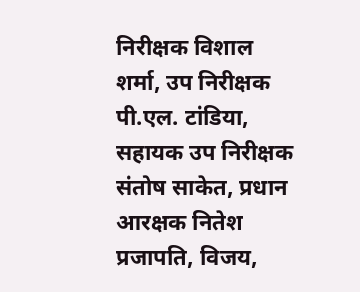निरीक्षक विशाल शर्मा, उप निरीक्षक पी.एल. टांडिया, सहायक उप निरीक्षक संतोष साकेत, प्रधान आरक्षक नितेश प्रजापति, विजय,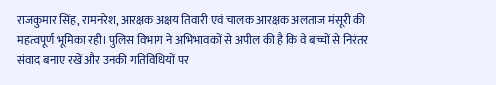राजकुमार सिंह, रामनरेश, आरक्षक अक्षय तिवारी एवं चालक आरक्षक अलताज मंसूरी की महत्वपूर्ण भूमिका रही। पुलिस विभाग ने अभिभावकों से अपील की है कि वे बच्चों से निरंतर संवाद बनाए रखें और उनकी गतिविधियों पर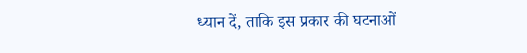ध्यान दें, ताकि इस प्रकार की घटनाओं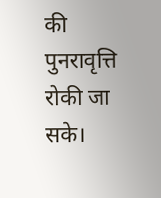की पुनरावृत्ति रोकी जा सके।